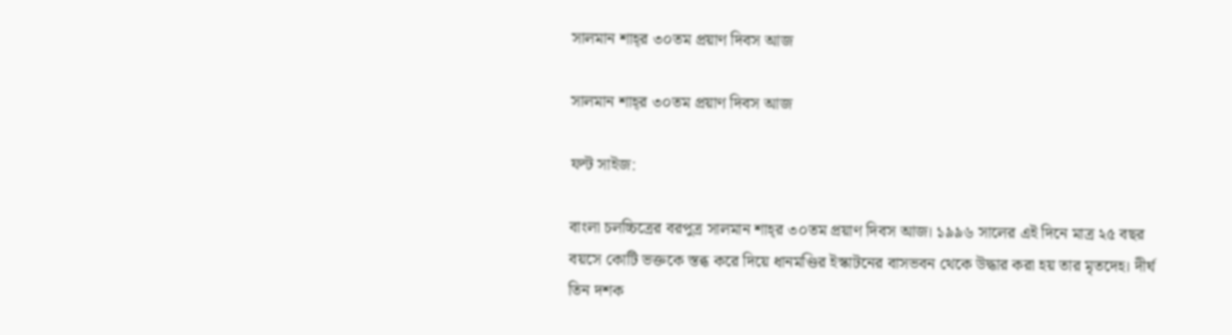সালমান শাহ্‌র ৩০তম প্রয়াণ দিবস আজ

সালমান শাহ্‌র ৩০তম প্রয়াণ দিবস আজ

ফন্ট সাইজ:

বাংলা চলচ্চিত্রের বরপুত্র সালমান শাহ্‌র ৩০তম প্রয়াণ দিবস আজ। ১৯৯৬ সালের এই দিনে মাত্র ২৫ বছর বয়সে কোটি ভক্তকে স্তব্ধ করে দিয়ে ধানমণ্ডির ইস্কাটনের বাসভবন থেকে উদ্ধার করা হয় তার মৃতদেহ। দীর্ঘ তিন দশক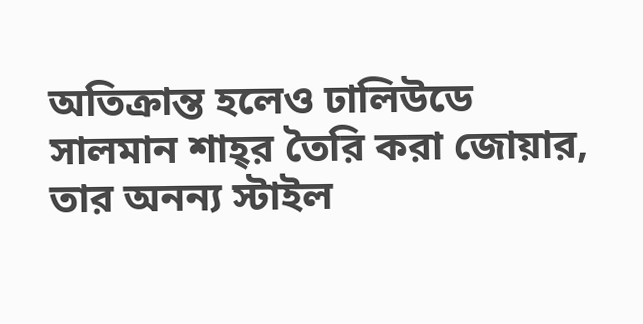অতিক্রান্ত হলেও ঢালিউডে সালমান শাহ্‌র তৈরি করা জোয়ার, তার অনন্য স্টাইল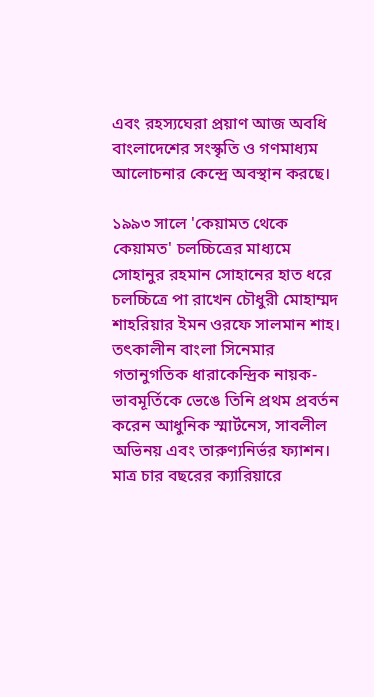এবং রহস্যঘেরা প্রয়াণ আজ অবধি বাংলাদেশের সংস্কৃতি ও গণমাধ্যম আলোচনার কেন্দ্রে অবস্থান করছে।

১৯৯৩ সালে 'কেয়ামত থেকে কেয়ামত' চলচ্চিত্রের মাধ্যমে সোহানুর রহমান সোহানের হাত ধরে চলচ্চিত্রে পা রাখেন চৌধুরী মোহাম্মদ শাহরিয়ার ইমন ওরফে সালমান শাহ। তৎকালীন বাংলা সিনেমার গতানুগতিক ধারাকেন্দ্রিক নায়ক-ভাবমূর্তিকে ভেঙে তিনি প্রথম প্রবর্তন করেন আধুনিক স্মার্টনেস, সাবলীল অভিনয় এবং তারুণ্যনির্ভর ফ্যাশন। মাত্র চার বছরের ক্যারিয়ারে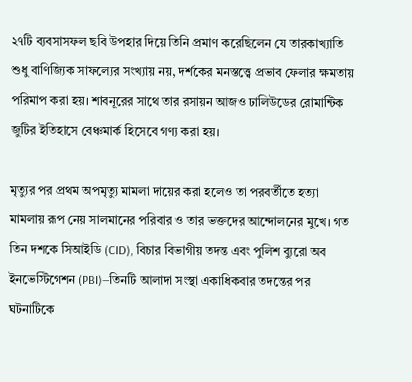২৭টি ব্যবসাসফল ছবি উপহার দিয়ে তিনি প্রমাণ করেছিলেন যে তারকাখ্যাতি শুধু বাণিজ্যিক সাফল্যের সংখ্যায় নয়, দর্শকের মনস্তত্ত্বে প্রভাব ফেলার ক্ষমতায় পরিমাপ করা হয়। শাবনূরের সাথে তার রসায়ন আজও ঢালিউডের রোমান্টিক জুটির ইতিহাসে বেঞ্চমার্ক হিসেবে গণ্য করা হয়।

মৃত্যুর পর প্রথম অপমৃত্যু মামলা দায়ের করা হলেও তা পরবর্তীতে হত্যা মামলায় রূপ নেয় সালমানের পরিবার ও তার ভক্তদের আন্দোলনের মুখে। গত তিন দশকে সিআইডি (CID), বিচার বিভাগীয় তদন্ত এবং পুলিশ ব্যুরো অব ইনভেস্টিগেশন (PBI)—তিনটি আলাদা সংস্থা একাধিকবার তদন্তের পর ঘটনাটিকে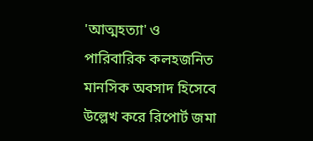'আত্মহত্যা' ও পারিবারিক কলহজনিত মানসিক অবসাদ হিসেবে উল্লেখ করে রিপোর্ট জমা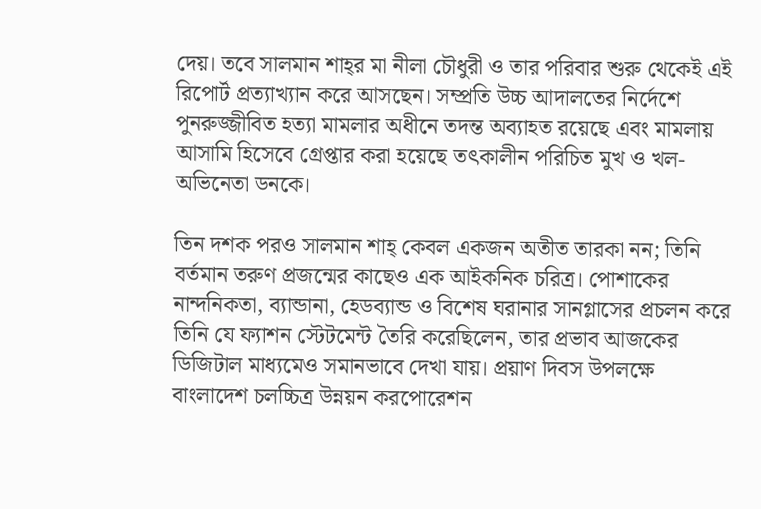দেয়। তবে সালমান শাহ্‌র মা নীলা চৌধুরী ও তার পরিবার শুরু থেকেই এই রিপোর্ট প্রত্যাখ্যান করে আসছেন। সম্প্রতি উচ্চ আদালতের নির্দেশে পুনরুজ্জীবিত হত্যা মামলার অধীনে তদন্ত অব্যাহত রয়েছে এবং মামলায় আসামি হিসেবে গ্রেপ্তার করা হয়েছে তৎকালীন পরিচিত মুখ ও খল-অভিনেতা ডনকে।

তিন দশক পরও সালমান শাহ্‌ কেবল একজন অতীত তারকা নন; তিনি বর্তমান তরুণ প্রজন্মের কাছেও এক আইকনিক চরিত্র। পোশাকের নান্দনিকতা, ব্যান্ডানা, হেডব্যান্ড ও বিশেষ ঘরানার সানগ্লাসের প্রচলন করে তিনি যে ফ্যাশন স্টেটমেন্ট তৈরি করেছিলেন, তার প্রভাব আজকের ডিজিটাল মাধ্যমেও সমানভাবে দেখা যায়। প্রয়াণ দিবস উপলক্ষে বাংলাদেশ চলচ্চিত্র উন্নয়ন করপোরেশন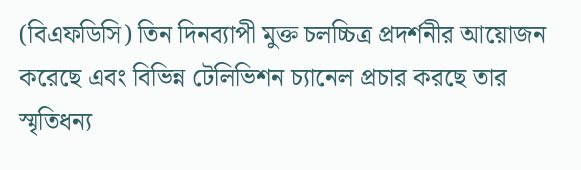(বিএফডিসি) তিন দিনব্যাপী মুক্ত চলচ্চিত্র প্রদর্শনীর আয়োজন করেছে এবং বিভিন্ন টেলিভিশন চ্যানেল প্রচার করছে তার স্মৃতিধন্য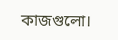কাজগুলো।